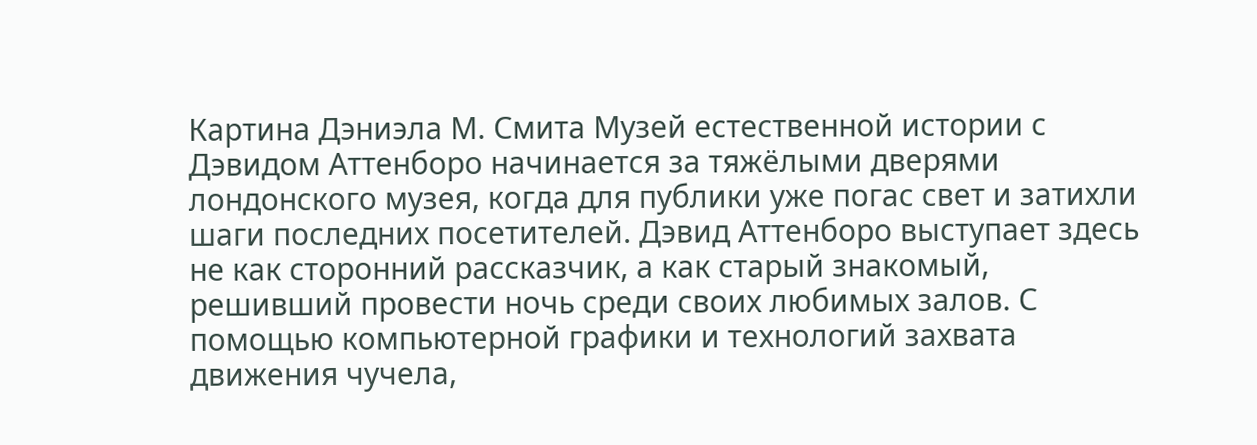Картина Дэниэла М. Смита Музей естественной истории с Дэвидом Аттенборо начинается за тяжёлыми дверями лондонского музея, когда для публики уже погас свет и затихли шаги последних посетителей. Дэвид Аттенборо выступает здесь не как сторонний рассказчик, а как старый знакомый, решивший провести ночь среди своих любимых залов. С помощью компьютерной графики и технологий захвата движения чучела,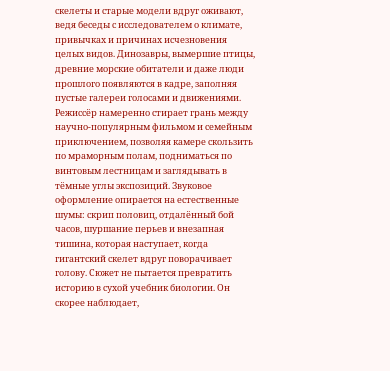скелеты и старые модели вдруг оживают, ведя беседы с исследователем о климате, привычках и причинах исчезновения целых видов. Динозавры, вымершие птицы, древние морские обитатели и даже люди прошлого появляются в кадре, заполняя пустые галереи голосами и движениями. Режиссёр намеренно стирает грань между научно-популярным фильмом и семейным приключением, позволяя камере скользить по мраморным полам, подниматься по винтовым лестницам и заглядывать в тёмные углы экспозиций. Звуковое оформление опирается на естественные шумы: скрип половиц, отдалённый бой часов, шуршание перьев и внезапная тишина, которая наступает, когда гигантский скелет вдруг поворачивает голову. Сюжет не пытается превратить историю в сухой учебник биологии. Он скорее наблюдает,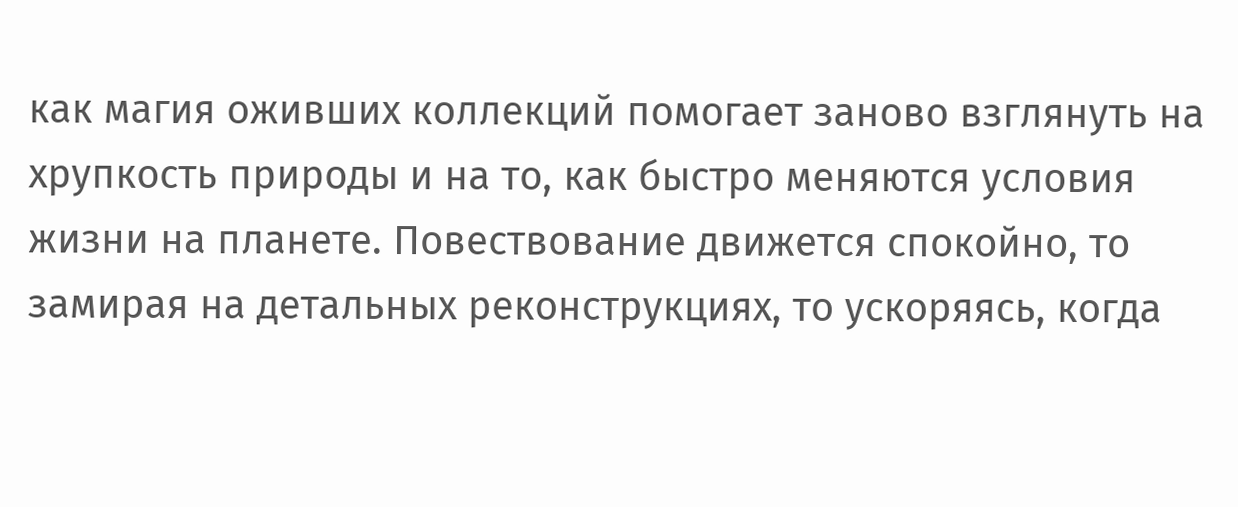как магия оживших коллекций помогает заново взглянуть на хрупкость природы и на то, как быстро меняются условия жизни на планете. Повествование движется спокойно, то замирая на детальных реконструкциях, то ускоряясь, когда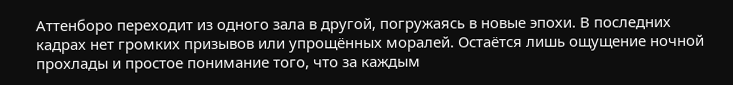Аттенборо переходит из одного зала в другой, погружаясь в новые эпохи. В последних кадрах нет громких призывов или упрощённых моралей. Остаётся лишь ощущение ночной прохлады и простое понимание того, что за каждым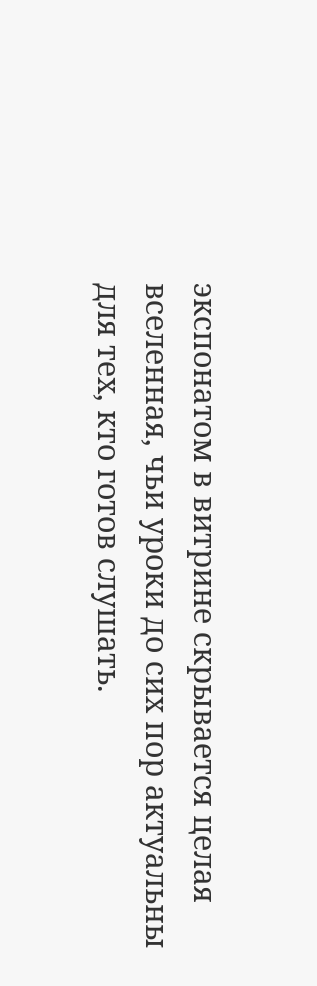экспонатом в витрине скрывается целая вселенная, чьи уроки до сих пор актуальны для тех, кто готов слушать.